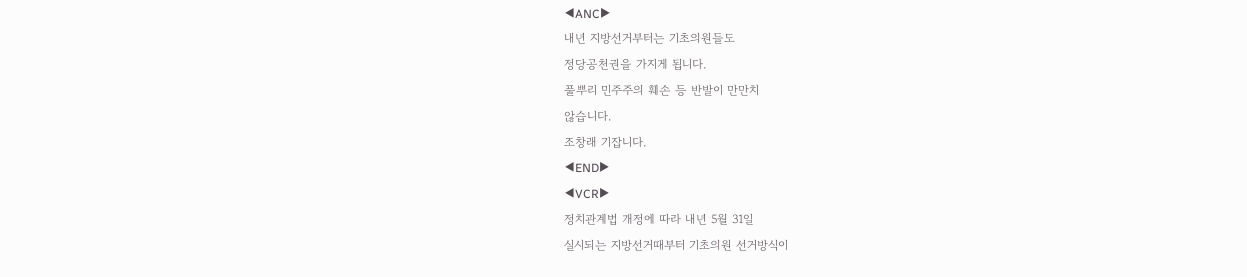◀ANC▶
내년 지방선거부터는 기초의원들도
정당공천권을 가지게 됩니다.
풀뿌리 민주주의 훼손 등 반발이 만만치
않습니다.
조창래 기잡니다.
◀END▶
◀VCR▶
정치관계법 개정에 따라 내년 5월 31일
실시되는 지방선거때부터 기초의원 선거방식이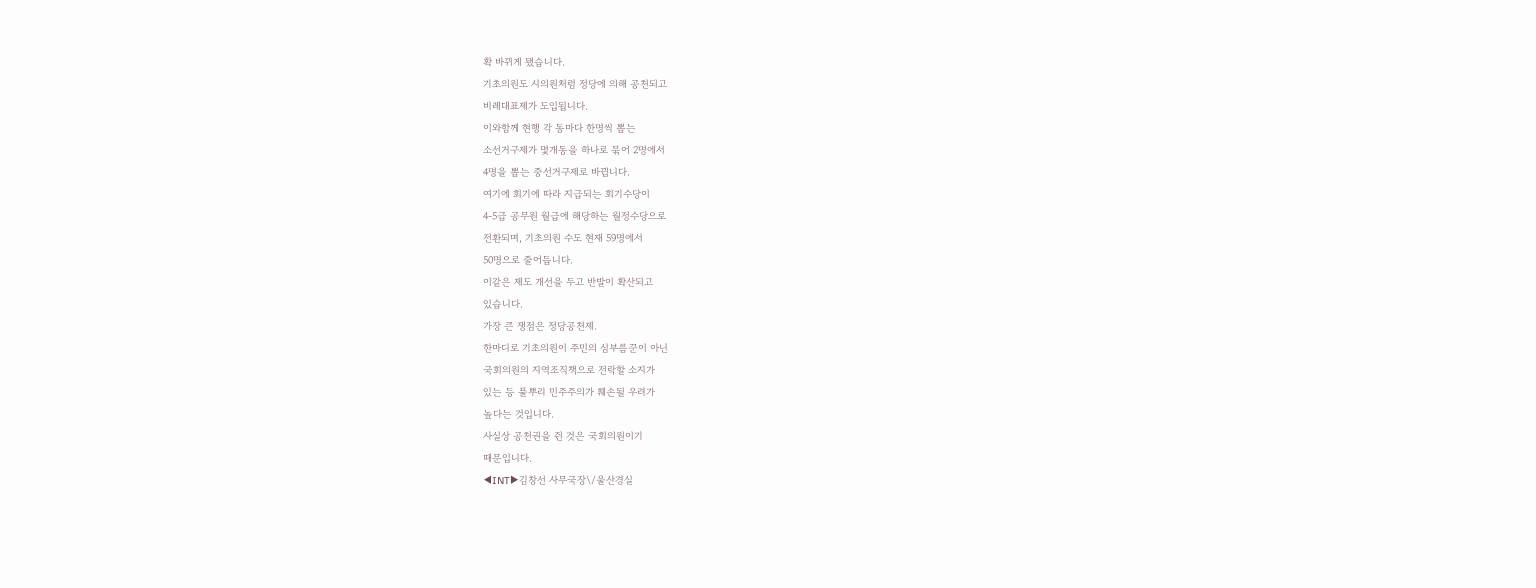확 바뀌게 됐습니다.
기초의원도 시의원처럼 정당에 의해 공천되고
비례대표제가 도입됩니다.
이와함께 현행 각 동마다 한명씩 뽑는
소선거구제가 몇개동을 하나로 묶어 2명에서
4명을 뽑는 중선거구제로 바뀝니다.
여기에 회기에 따라 지급되는 회기수당이
4-5급 공무원 월급에 해당하는 월정수당으로
전환되며, 기초의원 수도 현재 59명에서
50명으로 줄어듭니다.
이같은 제도 개선을 두고 반발이 확산되고
있습니다.
가장 큰 쟁점은 정당공천제.
한마디로 기초의원이 주민의 심부름꾼이 아닌
국회의원의 지역조직책으로 전락할 소지가
있는 등 풀뿌리 민주주의가 훼손될 우려가
높다는 것입니다.
사실상 공천권을 쥔 것은 국회의원이기
때문입니다.
◀INT▶김창선 사무국장\/울산경실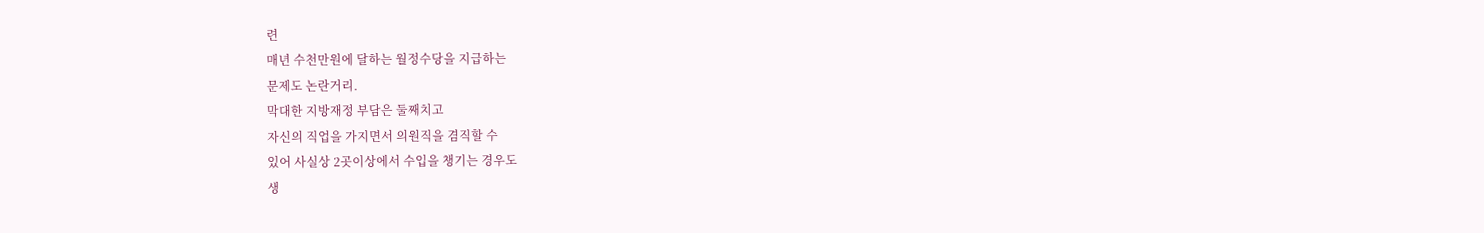련
매년 수천만원에 달하는 월정수당을 지급하는
문제도 논란거리.
막대한 지방재정 부담은 둘째치고
자신의 직업을 가지면서 의원직을 겸직할 수
있어 사실상 2곳이상에서 수입을 챙기는 경우도
생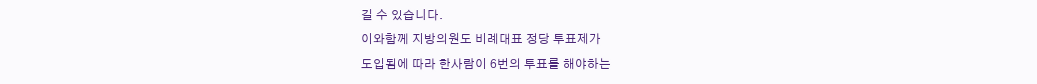길 수 있습니다.
이와함께 지방의원도 비례대표 정당 투표제가
도입됨에 따라 한사람이 6번의 투표를 해야하는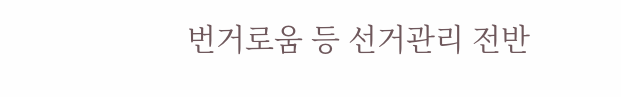번거로움 등 선거관리 전반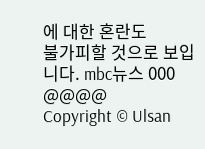에 대한 혼란도
불가피할 것으로 보입니다. mbc뉴스 000 @@@@
Copyright © Ulsan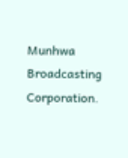Munhwa Broadcasting Corporation.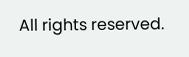All rights reserved.